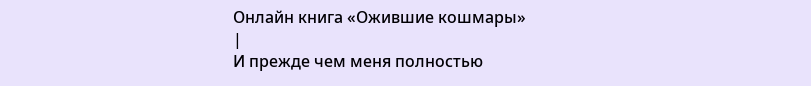Онлайн книга «Ожившие кошмары»
|
И прежде чем меня полностью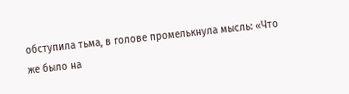обступила тьма, в голове промелькнула мысль: «Что же было на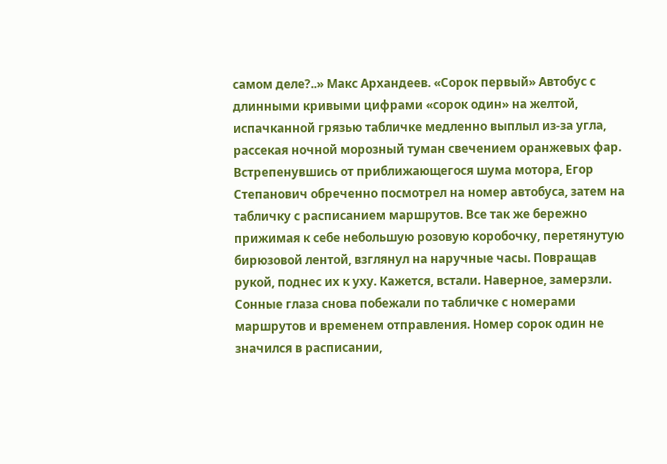самом деле?..» Макс Архандеев. «Сорок первый» Автобус с длинными кривыми цифрами «сорок один» на желтой, испачканной грязью табличке медленно выплыл из-за угла, рассекая ночной морозный туман свечением оранжевых фар. Встрепенувшись от приближающегося шума мотора, Егор Степанович обреченно посмотрел на номер автобуса, затем на табличку с расписанием маршрутов. Все так же бережно прижимая к себе небольшую розовую коробочку, перетянутую бирюзовой лентой, взглянул на наручные часы. Повращав рукой, поднес их к уху. Кажется, встали. Наверное, замерзли. Сонные глаза снова побежали по табличке с номерами маршрутов и временем отправления. Номер сорок один не значился в расписании,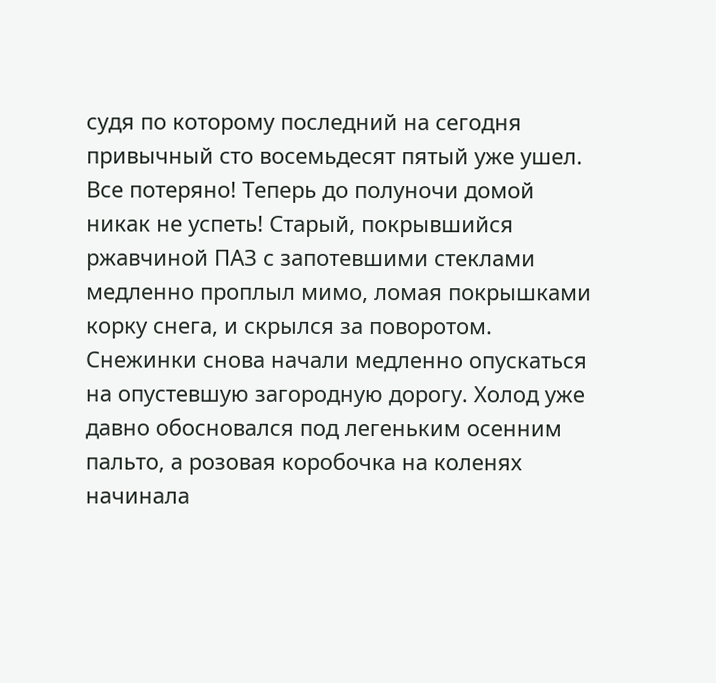судя по которому последний на сегодня привычный сто восемьдесят пятый уже ушел. Все потеряно! Теперь до полуночи домой никак не успеть! Старый, покрывшийся ржавчиной ПАЗ с запотевшими стеклами медленно проплыл мимо, ломая покрышками корку снега, и скрылся за поворотом. Снежинки снова начали медленно опускаться на опустевшую загородную дорогу. Холод уже давно обосновался под легеньким осенним пальто, а розовая коробочка на коленях начинала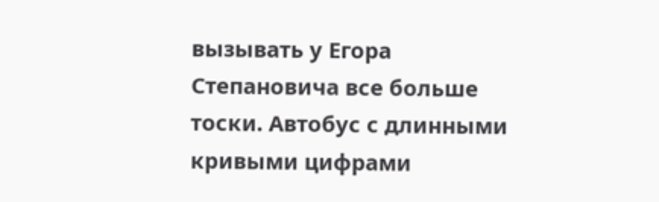вызывать у Егора Степановича все больше тоски. Автобус с длинными кривыми цифрами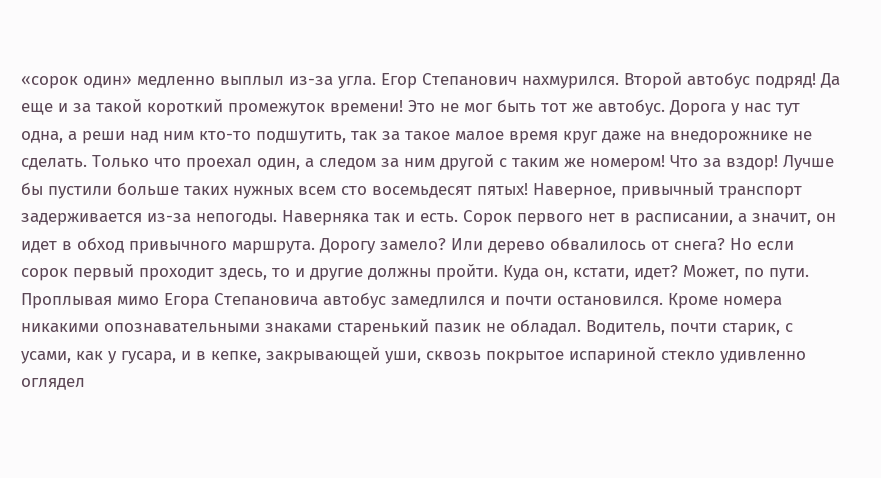«сорок один» медленно выплыл из-за угла. Егор Степанович нахмурился. Второй автобус подряд! Да еще и за такой короткий промежуток времени! Это не мог быть тот же автобус. Дорога у нас тут одна, а реши над ним кто-то подшутить, так за такое малое время круг даже на внедорожнике не сделать. Только что проехал один, а следом за ним другой с таким же номером! Что за вздор! Лучше бы пустили больше таких нужных всем сто восемьдесят пятых! Наверное, привычный транспорт задерживается из-за непогоды. Наверняка так и есть. Сорок первого нет в расписании, а значит, он идет в обход привычного маршрута. Дорогу замело? Или дерево обвалилось от снега? Но если сорок первый проходит здесь, то и другие должны пройти. Куда он, кстати, идет? Может, по пути. Проплывая мимо Егора Степановича автобус замедлился и почти остановился. Кроме номера никакими опознавательными знаками старенький пазик не обладал. Водитель, почти старик, с усами, как у гусара, и в кепке, закрывающей уши, сквозь покрытое испариной стекло удивленно оглядел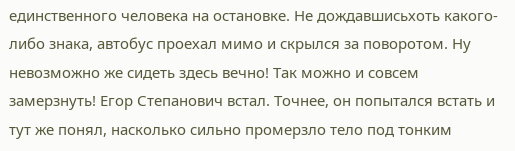единственного человека на остановке. Не дождавшисьхоть какого-либо знака, автобус проехал мимо и скрылся за поворотом. Ну невозможно же сидеть здесь вечно! Так можно и совсем замерзнуть! Егор Степанович встал. Точнее, он попытался встать и тут же понял, насколько сильно промерзло тело под тонким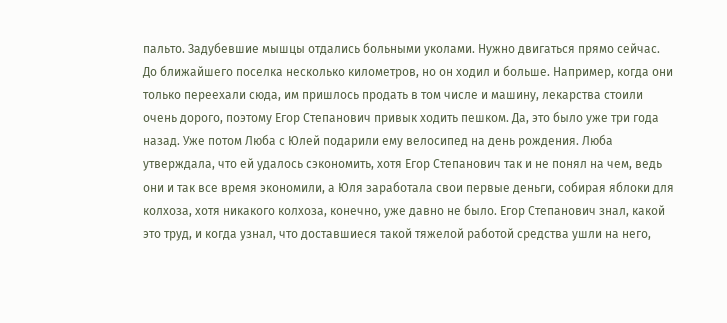пальто. Задубевшие мышцы отдались больными уколами. Нужно двигаться прямо сейчас. До ближайшего поселка несколько километров, но он ходил и больше. Например, когда они только переехали сюда, им пришлось продать в том числе и машину, лекарства стоили очень дорого, поэтому Егор Степанович привык ходить пешком. Да, это было уже три года назад. Уже потом Люба с Юлей подарили ему велосипед на день рождения. Люба утверждала, что ей удалось сэкономить, хотя Егор Степанович так и не понял на чем, ведь они и так все время экономили, а Юля заработала свои первые деньги, собирая яблоки для колхоза, хотя никакого колхоза, конечно, уже давно не было. Егор Степанович знал, какой это труд, и когда узнал, что доставшиеся такой тяжелой работой средства ушли на него,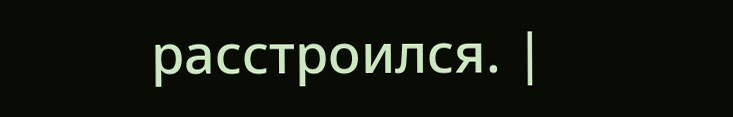расстроился. |